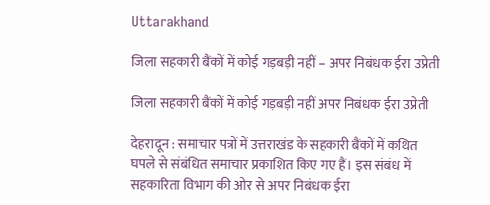Uttarakhand

जिला सहकारी बैंकों में कोई गड़बड़ी नहीं – अपर निबंधक ईरा उप्रेती

जिला सहकारी बैंकों में कोई गड़बड़ी नहीं अपर निबंधक ईरा उप्रेती

देहरादून : समाचार पत्रों में उत्तराखंड के सहकारी बैंकों में कथित घपले से संबंधित समाचार प्रकाशित किए गए हैं। इस संबंध में सहकारिता विभाग की ओर से अपर निबंधक ईरा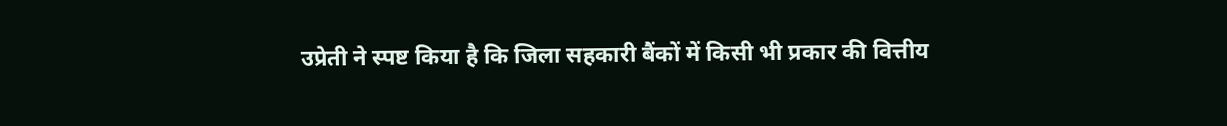उप्रेती ने स्पष्ट किया है कि जिला सहकारी बैंकों में किसी भी प्रकार की वित्तीय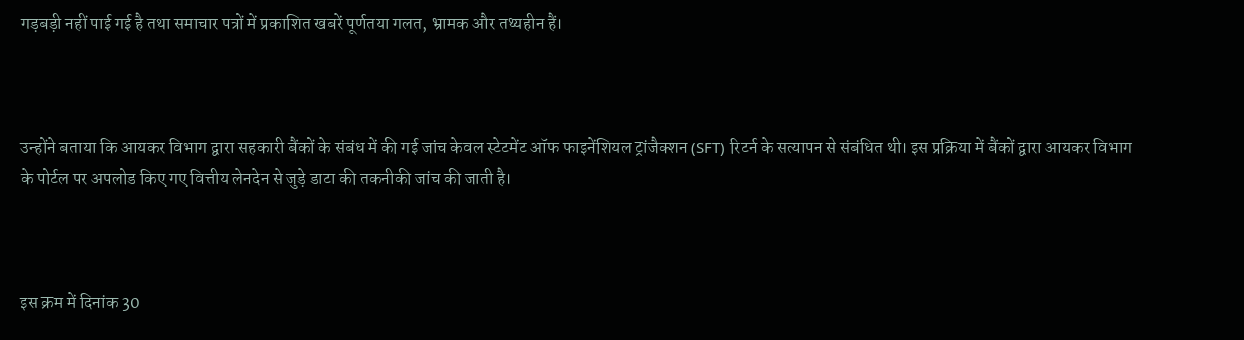गड़बड़ी नहीं पाई गई है तथा समाचार पत्रों में प्रकाशित खबरें पूर्णतया गलत, भ्रामक और तथ्यहीन हैं।



उन्होंने बताया कि आयकर विभाग द्वारा सहकारी बैंकों के संबंध में की गई जांच केवल स्टेटमेंट ऑफ फाइनेंशियल ट्रांजैक्शन (SFT) रिटर्न के सत्यापन से संबंधित थी। इस प्रक्रिया में बैंकों द्वारा आयकर विभाग के पोर्टल पर अपलोड किए गए वित्तीय लेनदेन से जुड़े डाटा की तकनीकी जांच की जाती है।



इस क्रम में दिनांक 30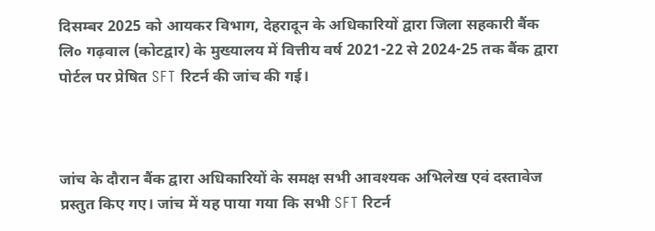दिसम्बर 2025 को आयकर विभाग, देहरादून के अधिकारियों द्वारा जिला सहकारी बैंक लि० गढ़वाल (कोटद्वार) के मुख्यालय में वित्तीय वर्ष 2021-22 से 2024-25 तक बैंक द्वारा पोर्टल पर प्रेषित SFT रिटर्न की जांच की गई।



जांच के दौरान बैंक द्वारा अधिकारियों के समक्ष सभी आवश्यक अभिलेख एवं दस्तावेज प्रस्तुत किए गए। जांच में यह पाया गया कि सभी SFT रिटर्न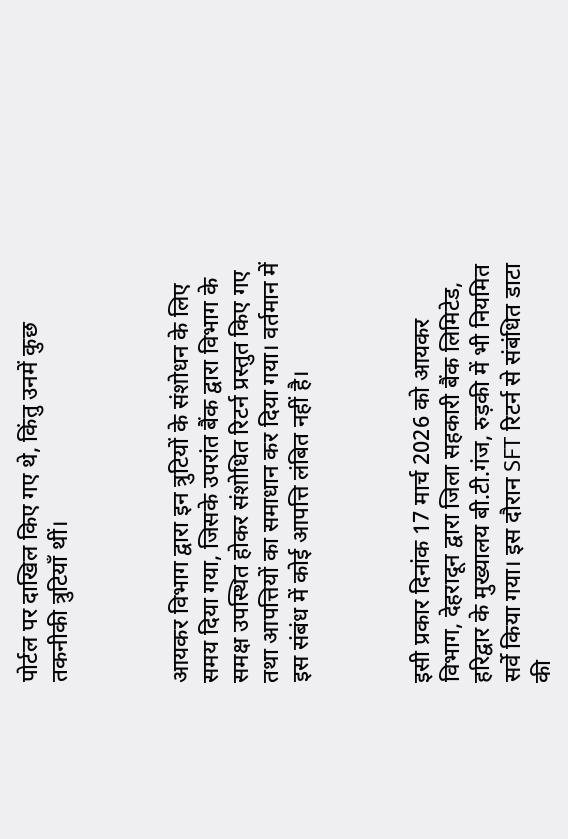पोर्टल पर दाखिल किए गए थे, किंतु उनमें कुछ तकनीकी त्रुटियाँ थीं।



आयकर विभाग द्वारा इन त्रुटियों के संशोधन के लिए समय दिया गया, जिसके उपरांत बैंक द्वारा विभाग के समक्ष उपस्थित होकर संशोधित रिटर्न प्रस्तुत किए गए तथा आपत्तियों का समाधान कर दिया गया। वर्तमान में इस संबंध में कोई आपत्ति लंबित नहीं है।



इसी प्रकार दिनांक 17 मार्च 2026 को आयकर विभाग, देहरादून द्वारा जिला सहकारी बैंक लिमिटेड, हरिद्वार के मुख्यालय बी.टी.गंज, रुड़की में भी नियमित सर्वे किया गया। इस दौरान SFT रिटर्न से संबंधित डाटा की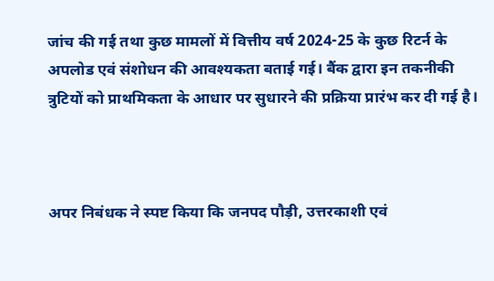जांच की गई तथा कुछ मामलों में वित्तीय वर्ष 2024-25 के कुछ रिटर्न के अपलोड एवं संशोधन की आवश्यकता बताई गई। बैंक द्वारा इन तकनीकी त्रुटियों को प्राथमिकता के आधार पर सुधारने की प्रक्रिया प्रारंभ कर दी गई है।



अपर निबंधक ने स्पष्ट किया कि जनपद पौड़ी, उत्तरकाशी एवं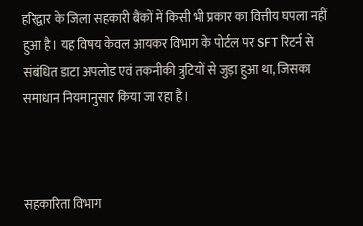हरिद्वार के जिला सहकारी बैंकों में किसी भी प्रकार का वित्तीय घपला नहीं हुआ है। यह विषय केवल आयकर विभाग के पोर्टल पर SFT रिटर्न से संबंधित डाटा अपलोड एवं तकनीकी त्रुटियों से जुड़ा हुआ था, जिसका समाधान नियमानुसार किया जा रहा है।



सहकारिता विभाग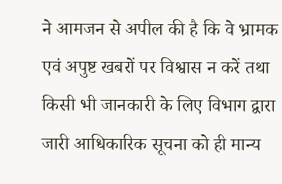ने आमजन से अपील की है कि वे भ्रामक एवं अपुष्ट खबरों पर विश्वास न करें तथा किसी भी जानकारी के लिए विभाग द्वारा जारी आधिकारिक सूचना को ही मान्य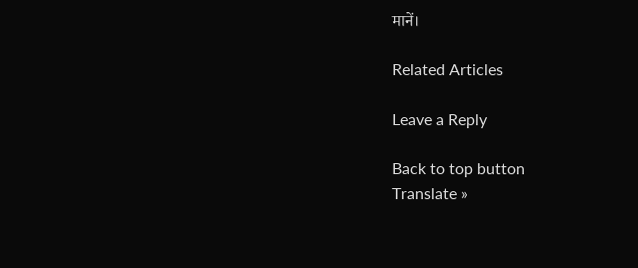मानें।

Related Articles

Leave a Reply

Back to top button
Translate »